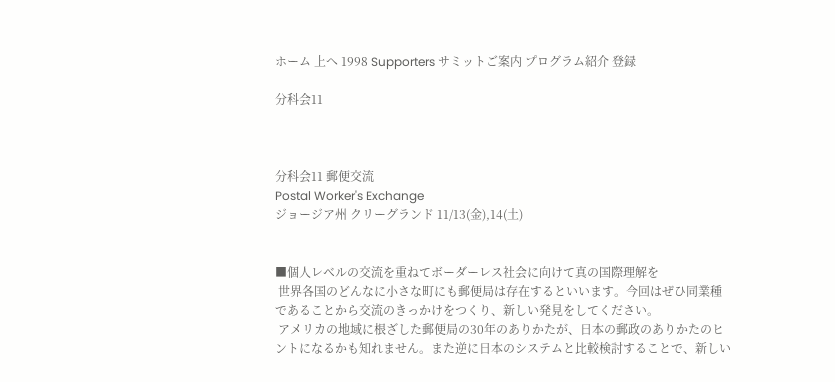ホーム 上へ 1998 Supporters サミットご案内 プログラム紹介 登録

分科会11



分科会11 郵便交流
Postal Worker's Exchange
ジョージア州 クリーグランド 11/13(金),14(土)


■個人レベルの交流を重ねてボーダーレス社会に向けて真の国際理解を
 世界各国のどんなに小さな町にも郵便局は存在するといいます。今回はぜひ同業種
であることから交流のきっかけをつくり、新しい発見をしてください。
 アメリカの地域に根ざした郵便局の30年のありかたが、日本の郵政のありかたのヒ
ントになるかも知れません。また逆に日本のシステムと比較検討することで、新しい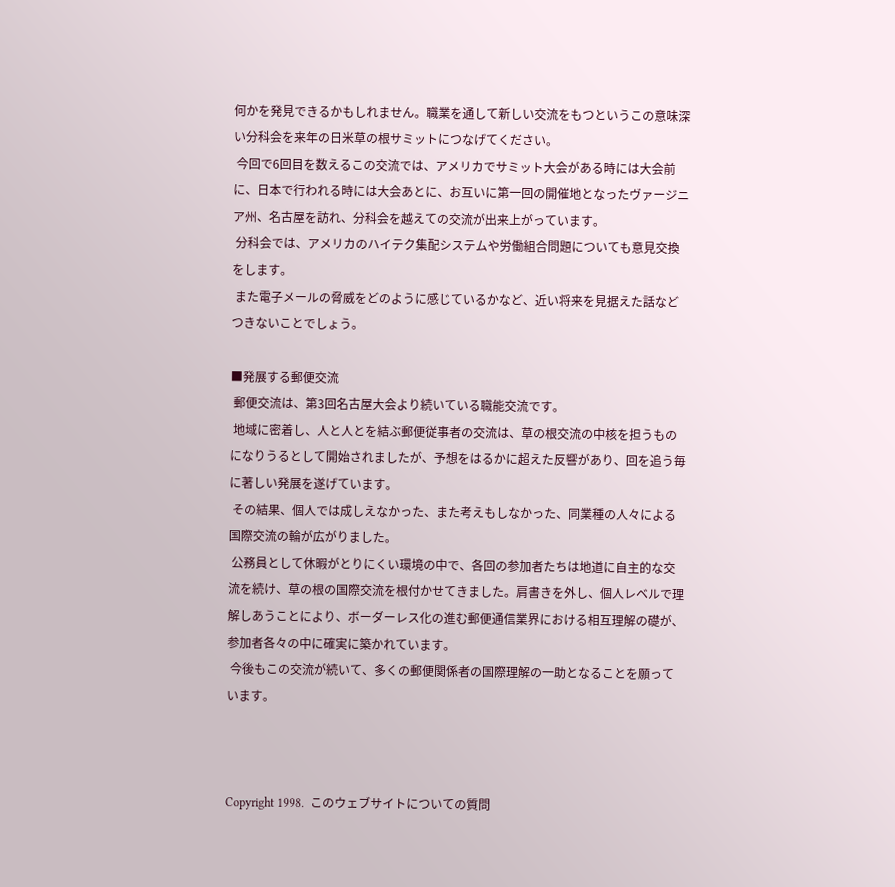何かを発見できるかもしれません。職業を通して新しい交流をもつというこの意味深
い分科会を来年の日米草の根サミットにつなげてください。
 今回で6回目を数えるこの交流では、アメリカでサミット大会がある時には大会前
に、日本で行われる時には大会あとに、お互いに第一回の開催地となったヴァージニ
ア州、名古屋を訪れ、分科会を越えての交流が出来上がっています。
 分科会では、アメリカのハイテク集配システムや労働組合問題についても意見交換
をします。
 また電子メールの脅威をどのように感じているかなど、近い将来を見据えた話など
つきないことでしょう。

■発展する郵便交流
 郵便交流は、第3回名古屋大会より続いている職能交流です。
 地域に密着し、人と人とを結ぶ郵便従事者の交流は、草の根交流の中核を担うもの
になりうるとして開始されましたが、予想をはるかに超えた反響があり、回を追う毎
に著しい発展を遂げています。
 その結果、個人では成しえなかった、また考えもしなかった、同業種の人々による
国際交流の輪が広がりました。
 公務員として休暇がとりにくい環境の中で、各回の参加者たちは地道に自主的な交
流を続け、草の根の国際交流を根付かせてきました。肩書きを外し、個人レベルで理
解しあうことにより、ボーダーレス化の進む郵便通信業界における相互理解の礎が、
参加者各々の中に確実に築かれています。
 今後もこの交流が続いて、多くの郵便関係者の国際理解の一助となることを願って
います。



Copyright 1998.  このウェブサイトについての質問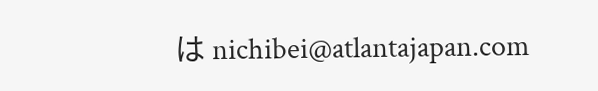は nichibei@atlantajapan.com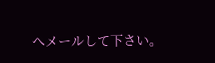へメールして下さい。